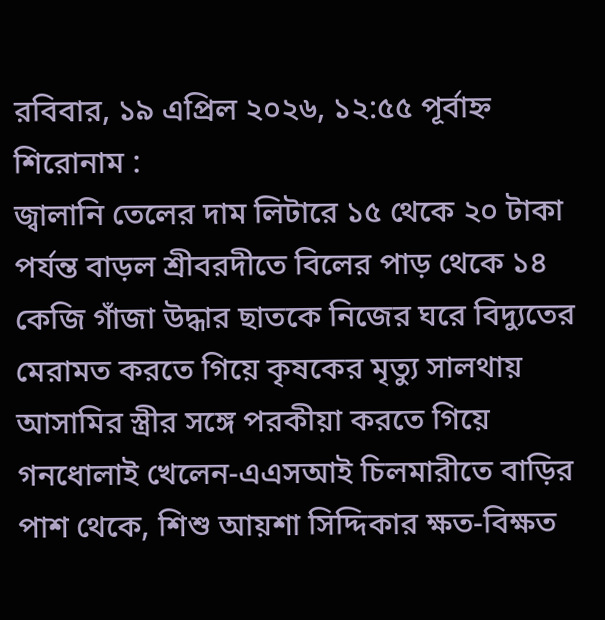রবিবার, ১৯ এপ্রিল ২০২৬, ১২:৫৫ পূর্বাহ্ন
শিরোনাম :
জ্বালানি তেলের দাম লিটারে ১৫ থেকে ২০ টাকা পর্যন্ত বাড়ল শ্রীবরদীতে বিলের পাড় থেকে ১৪ কেজি গাঁজা উদ্ধার ছাতকে নিজের ঘরে বিদ্যুতের মেরামত করতে গিয়ে কৃষকের মৃত্যু সালথায় আসামির স্ত্রীর সঙ্গে পরকীয়া করতে গিয়ে গনধোলাই খেলেন-এএসআই চিলমারীতে বাড়ির পাশ থেকে, শিশু আয়শা সিদ্দিকার ক্ষত-বিক্ষত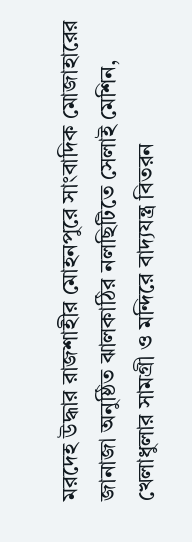মরদেহ উদ্ধার রাজশাহীর মোহনপুরে সাংবাদিক মোজাহারের জানাজা অনুষ্ঠিত ঝালকাঠির নলছিটিতে সেলাই মেশিন, খেলাধুলার সামগ্রী ও মন্দিরে বাদ্যযন্ত্র বিতরন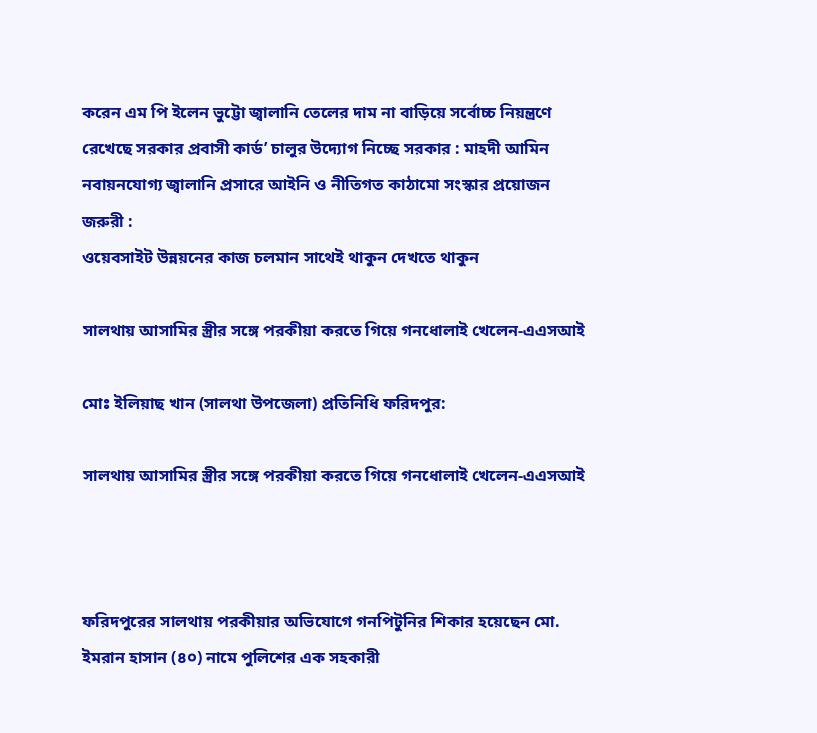করেন এম পি ইলেন ভুট্টো জ্বালানি তেলের দাম না বাড়িয়ে সর্বোচ্চ নিয়ন্ত্রণে রেখেছে সরকার প্রবাসী কার্ড’ চালুর উদ্যোগ নিচ্ছে সরকার : মাহদী আমিন নবায়নযোগ্য জ্বালানি প্রসারে আইনি ও নীতিগত কাঠামো সংস্কার প্রয়োজন
জরুরী :
ওয়েবসাইট উন্নয়নের কাজ চলমান সাথেই থাকুন দেখতে থাকুন

সালথায় আসামির স্ত্রীর সঙ্গে পরকীয়া করতে গিয়ে গনধোলাই খেলেন-এএসআই

মোঃ ইলিয়াছ খান (সালথা উপজেলা) প্রতিনিধি ফরিদপুর:

সালথায় আসামির স্ত্রীর সঙ্গে পরকীয়া করতে গিয়ে গনধোলাই খেলেন-এএসআই



ফরিদপুরের সালথায় পরকীয়ার অভিযোগে গনপিটুনির শিকার হয়েছেন মো. ইমরান হাসান (৪০) নামে পুলিশের এক সহকারী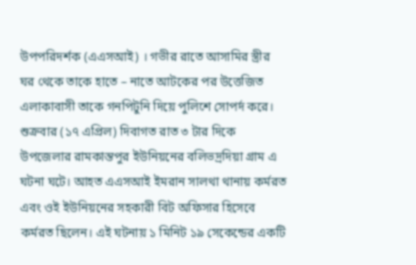উপপরিদর্শক (এএসআই) । গভীর রাতে আসামির স্ত্রীর ঘর থেকে তাকে হাতে – নাতে আটকের পর উত্তেজিত এলাকাবাসী তাকে গনপিটুনি দিয়ে পুলিশে সোপর্দ করে।
শুক্রবার (১৭ এপ্রিল) দিবাগত রাত ৩ টার দিকে উপজেলার রামকান্তপুর ইউনিয়নের বলিভদ্রদিয়া গ্রাম এ ঘটনা ঘটে। আহত এএসআই ইমরান সালথা থানায় কর্মরত এবং ওই ইউনিয়নের সহকারী বিট অফিসার হিসেবে কর্মরত ছিলেন। এই ঘটনায় ১ মিনিট ১৯ সেকেন্ডের একটি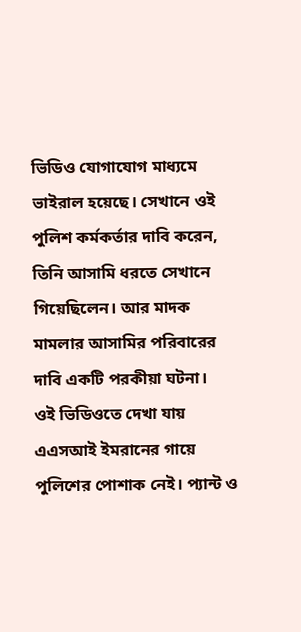ভিডিও যোগাযোগ মাধ্যমে ভাইরাল হয়েছে। সেখানে ওই পুলিশ কর্মকর্তার দাবি করেন, তিনি আসামি ধরতে সেখানে গিয়েছিলেন। আর মাদক মামলার আসামির পরিবারের দাবি একটি পরকীয়া ঘটনা।
ওই ভিডিওতে দেখা যায় এএসআই ইমরানের গায়ে পুলিশের পোশাক নেই। প্যান্ট ও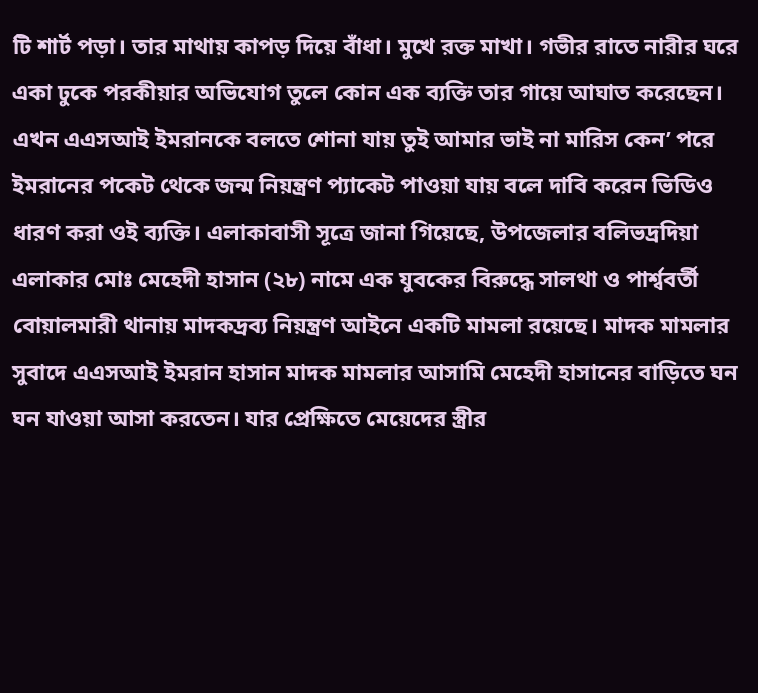টি শার্ট পড়া। তার মাথায় কাপড় দিয়ে বাঁধা। মুখে রক্ত মাখা। গভীর রাতে নারীর ঘরে একা ঢুকে পরকীয়ার অভিযোগ তুলে কোন এক ব্যক্তি তার গায়ে আঘাত করেছেন। এখন এএসআই ইমরানকে বলতে শোনা যায় তুই আমার ভাই না মারিস কেন’ পরে ইমরানের পকেট থেকে জন্ম নিয়ন্ত্রণ প্যাকেট পাওয়া যায় বলে দাবি করেন ভিডিও ধারণ করা ওই ব্যক্তি। এলাকাবাসী সূত্রে জানা গিয়েছে, উপজেলার বলিভদ্রদিয়া এলাকার মোঃ মেহেদী হাসান (২৮) নামে এক যুবকের বিরুদ্ধে সালথা ও পার্শ্ববর্তী বোয়ালমারী থানায় মাদকদ্রব্য নিয়ন্ত্রণ আইনে একটি মামলা রয়েছে। মাদক মামলার সুবাদে এএসআই ইমরান হাসান মাদক মামলার আসামি মেহেদী হাসানের বাড়িতে ঘন ঘন যাওয়া আসা করতেন। যার প্রেক্ষিতে মেয়েদের স্ত্রীর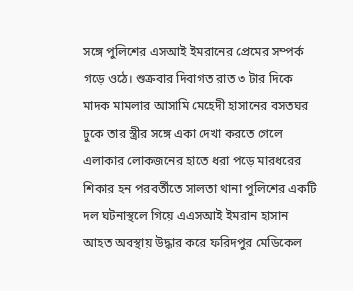সঙ্গে পুলিশের এসআই ইমরানের প্রেমের সম্পর্ক গড়ে ওঠে। শুক্রবার দিবাগত রাত ৩ টার দিকে মাদক মামলার আসামি মেহেদী হাসানের বসতঘর ঢুকে তার স্ত্রীর সঙ্গে একা দেখা করতে গেলে এলাকার লোকজনের হাতে ধরা পড়ে মারধরের শিকার হন পরবর্তীতে সালতা থানা পুলিশের একটি দল ঘটনাস্থলে গিয়ে এএসআই ইমরান হাসান আহত অবস্থায় উদ্ধার করে ফরিদপুর মেডিকেল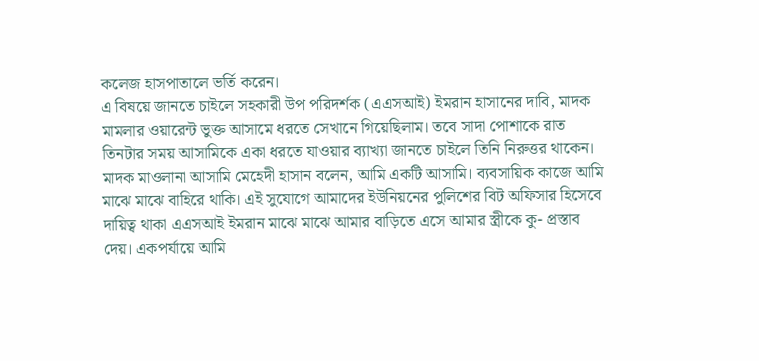কলেজ হাসপাতালে ভর্তি করেন।
এ বিষয়ে জানতে চাইলে সহকারী উপ পরিদর্শক (এএসআই) ইমরান হাসানের দাবি, মাদক মামলার ওয়ারেন্ট ভুক্ত আসামে ধরতে সেখানে গিয়েছিলাম। তবে সাদা পোশাকে রাত তিনটার সময় আসামিকে একা ধরতে যাওয়ার ব্যাখ্যা জানতে চাইলে তিনি নিরুত্তর থাকেন।
মাদক মাওলানা আসামি মেহেদী হাসান বলেন, আমি একটি আসামি। ব্যবসায়িক কাজে আমি মাঝে মাঝে বাহিরে থাকি। এই সুযোগে আমাদের ইউনিয়নের পুলিশের বিট অফিসার হিসেবে দায়িত্ব থাকা এএসআই ইমরান মাঝে মাঝে আমার বাড়িতে এসে আমার স্ত্রীকে কু- প্রস্তাব দেয়। একপর্যায়ে আমি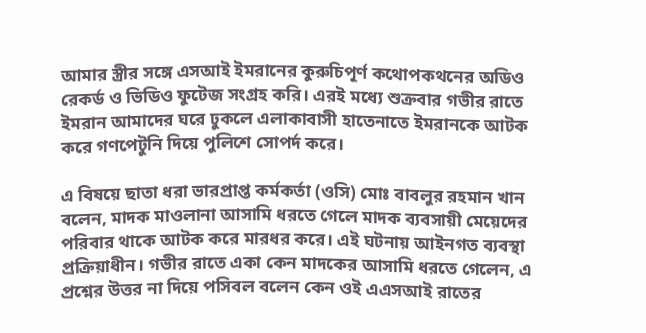আমার স্ত্রীর সঙ্গে এসআই ইমরানের কুরুচিপূর্ণ কথোপকথনের অডিও রেকর্ড ও ভিডিও ফুটেজ সংগ্রহ করি। এরই মধ্যে শুক্রবার গভীর রাতে ইমরান আমাদের ঘরে ঢুকলে এলাকাবাসী হাতেনাতে ইমরানকে আটক করে গণপেটুনি দিয়ে পুলিশে সোপর্দ করে।

এ বিষয়ে ছাতা ধরা ভারপ্রাপ্ত কর্মকর্তা (ওসি) মোঃ বাবলুর রহমান খান বলেন, মাদক মাওলানা আসামি ধরতে গেলে মাদক ব্যবসায়ী মেয়েদের পরিবার থাকে আটক করে মারধর করে। এই ঘটনায় আইনগত ব্যবস্থা প্রক্রিয়াধীন। গভীর রাতে একা কেন মাদকের আসামি ধরতে গেলেন, এ প্রশ্নের উত্তর না দিয়ে পসিবল বলেন কেন ওই এএসআই রাতের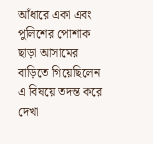আঁধারে একা এবং পুলিশের পোশাক ছাড়া আসামের বাড়িতে গিয়েছিলেন এ বিষয়ে তদন্ত করে দেখা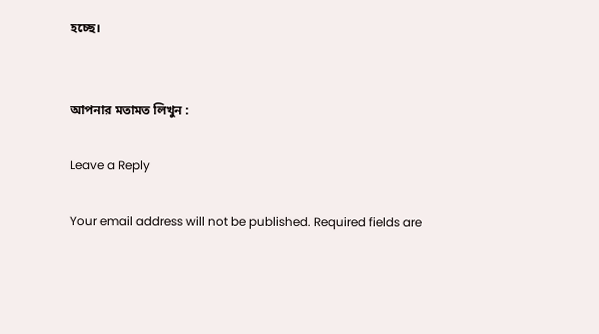হচ্ছে।


আপনার মতামত লিখুন :

Leave a Reply

Your email address will not be published. Required fields are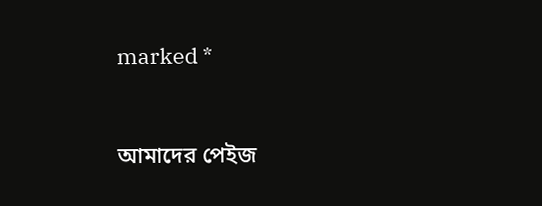marked *


আমাদের পেইজ